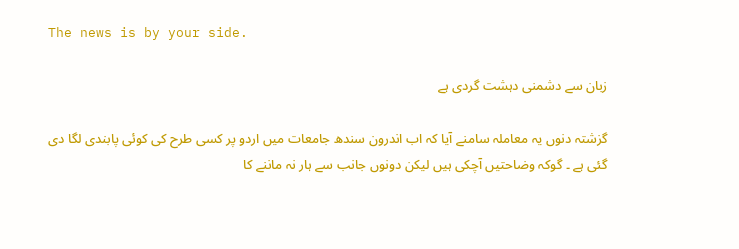The news is by your side.

زبان سے دشمنی دہشت گردی ہے

گزشتہ دنوں یہ معاملہ سامنے آیا کہ اب اندرون سندھ جامعات میں اردو پر کسی طرح کی کوئی پابندی لگا دی گئی ہے ۔ گوکہ وضاحتیں آچکی ہیں لیکن دونوں جانب سے ہار نہ ماننے کا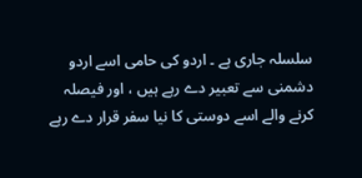سلسلہ جاری ہے ۔ اردو کی حامی اسے اردو دشمنی سے تعبیر دے رہے ہیں ، اور فیصلہ کرنے والے اسے دوستی کا نیا سفر قرار دے رہے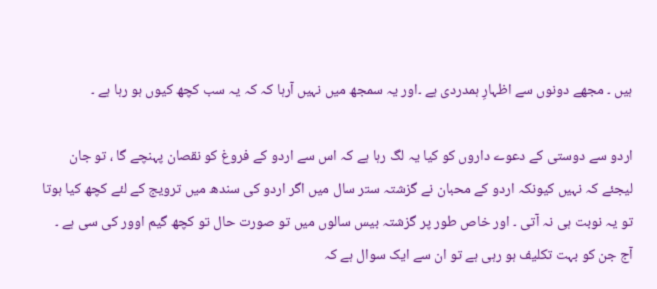ہیں ۔ مجھے دونوں سے اظہارِ ہمدردی ہے ۔اور یہ سمجھ میں نہیں آرہا کہ کہ یہ سب کچھ کیوں ہو رہا ہے ۔

اردو سے دوستی کے دعوے داروں کو کیا یہ لگ رہا ہے کہ اس سے اردو کے فروغ کو نقصان پہنچے گا ، تو جان لیجئے کہ نہیں کیونکہ اردو کے محبان نے گزشتہ ستر سال میں اگر اردو کی سندھ میں ترویج کے لئے کچھ کیا ہوتا تو یہ نوبت ہی نہ آتی ۔ اور خاص طور پر گزشتہ بیس سالوں میں تو صورت حال تو کچھ گیم اوور کی سی ہے ۔ آج جن کو بہت تکلیف ہو رہی ہے تو ان سے ایک سوال ہے کہ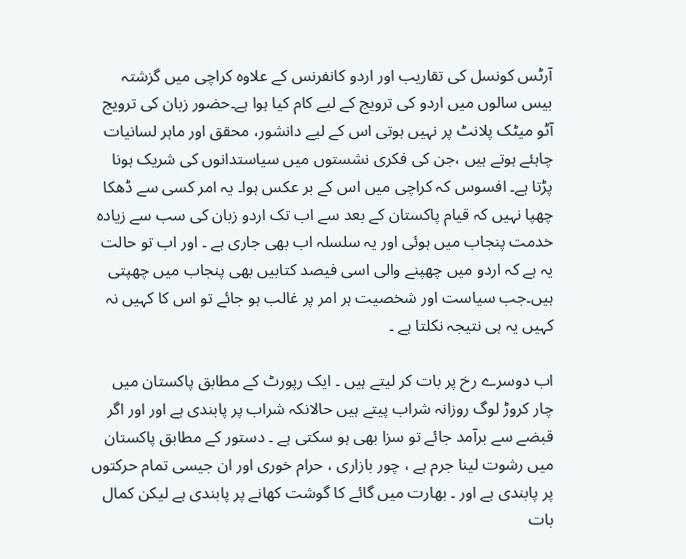آرٹس کونسل کی تقاریب اور اردو کانفرنس کے علاوہ کراچی میں گزشتہ بیس سالوں میں اردو کی ترویج کے لیے کام کیا ہوا ہے۔حضور زبان کی ترویج آٹو میٹک پلانٹ پر نہیں ہوتی اس کے لیے دانشور، محقق اور ماہر لسانیات چاہئے ہوتے ہیں ،جن کی فکری نشستوں میں سیاستدانوں کی شریک ہونا پڑتا ہے۔ افسوس کہ کراچی میں اس کے بر عکس ہوا۔ یہ امر کسی سے ڈھکا چھپا نہیں کہ قیام پاکستان کے بعد سے اب تک اردو زبان کی سب سے زیادہ خدمت پنجاب میں ہوئی اور یہ سلسلہ اب بھی جاری ہے ۔ اور اب تو حالت یہ ہے کہ اردو میں چھپنے والی اسی فیصد کتابیں بھی پنجاب میں چھپتی ہیں۔جب سیاست اور شخصیت ہر امر پر غالب ہو جائے تو اس کا کہیں نہ کہیں یہ ہی نتیجہ نکلتا ہے ۔

اب دوسرے رخ پر بات کر لیتے ہیں ۔ ایک رپورٹ کے مطابق پاکستان میں چار کروڑ لوگ روزانہ شراب پیتے ہیں حالانکہ شراب پر پابندی ہے اور اور اگر قبضے سے برآمد جائے تو سزا بھی ہو سکتی ہے ۔ دستور کے مطابق پاکستان میں رشوت لینا جرم ہے ، چور بازاری ، حرام خوری اور ان جیسی تمام حرکتوں پر پابندی ہے اور ۔ بھارت میں گائے کا گوشت کھانے پر پابندی ہے لیکن کمال بات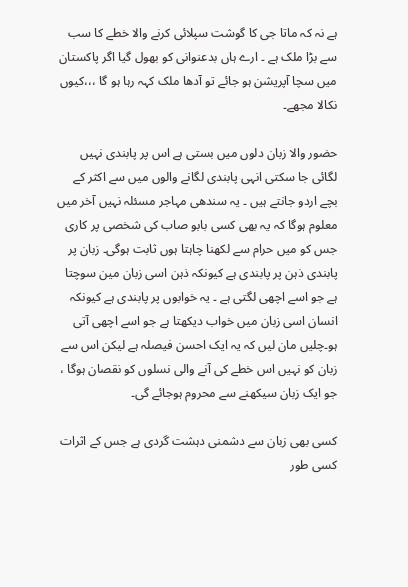ہے نہ کہ ماتا جی کا گوشت سپلائی کرنے والا خطے کا سب سے بڑا ملک ہے ۔ ارے ہاں بدعنوانی کو بھول گیا اگر پاکستان میں سچا آپریشن ہو جائے تو آدھا ملک کہہ رہا ہو گا ،،،کیوں نکالا مجھے۔

حضور والا زبان دلوں میں بستی ہے اس پر پابندی نہیں لگائی جا سکتی انہی پابندی لگانے والوں میں سے اکثر کے بچے اردو جانتے ہیں ۔ یہ سندھی مہاجر مسئلہ نہیں آخر میں معلوم ہوگا کہ یہ بھی کسی بابو صاب کی شخصی پر کاری جس کو میں حرام سے لکھنا چاہتا ہوں ثابت ہوگی۔ زبان پر پابندی ذہن پر پابندی ہے کیونکہ ذہن اسی زبان مین سوچتا ہے جو اسے اچھی لگتی ہے ۔ یہ خوابوں پر پابندی ہے کیونکہ انسان اسی زبان میں خواب دیکھتا ہے جو اسے اچھی آتی ہو۔چلیں مان لیں کہ یہ ایک احسن فیصلہ ہے لیکن اس سے زبان کو نہیں اس خطے کی آنے والی نسلوں کو نقصان ہوگا ، جو ایک زبان سیکھنے سے محروم ہوجائے گی۔

کسی بھی زبان سے دشمنی دہشت گردی ہے جس کے اثرات کسی طور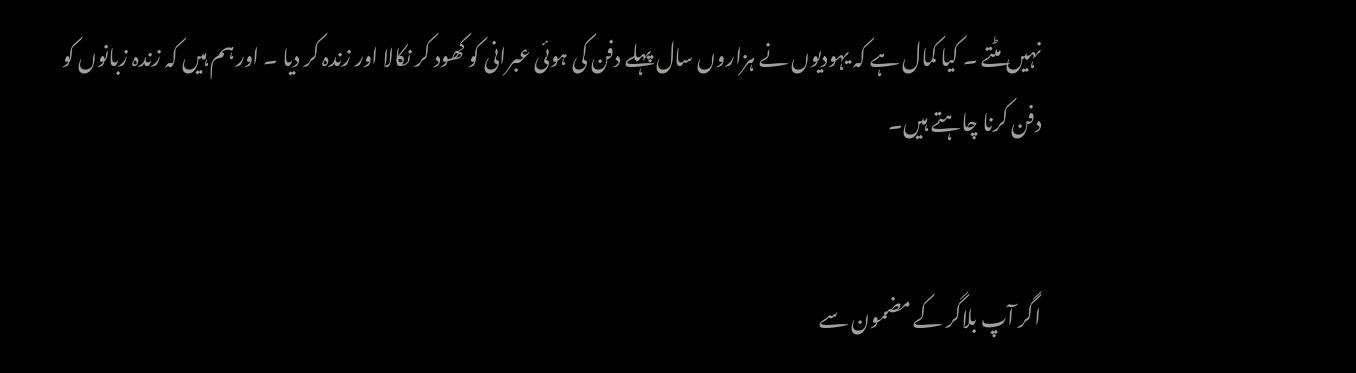نہیں مٹتے ۔ کیا کمال ہے کہ یہودیوں نے ہزاروں سال پہلے دفن کی ہوئی عبرانی کو کھود کر نکالا اور زندہ کر دیا ۔ اور ہم ہیں کہ زندہ زبانوں کو دفن کرنا چاہتے ہیں۔


اگر آپ بلاگر کے مضمون سے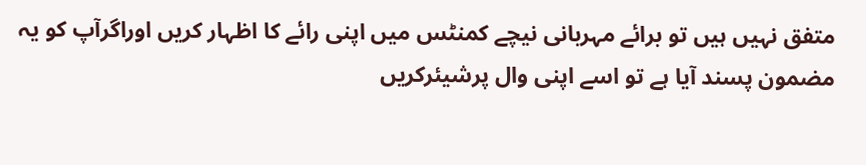متفق نہیں ہیں تو برائے مہربانی نیچے کمنٹس میں اپنی رائے کا اظہار کریں اوراگرآپ کو یہ مضمون پسند آیا ہے تو اسے اپنی وال پرشیئرکریں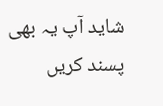شاید آپ یہ بھی پسند کریں